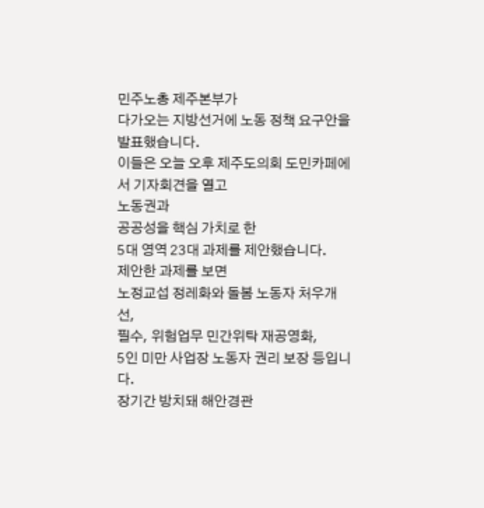민주노총 제주본부가
다가오는 지방선거에 노동 정책 요구안을 발표했습니다.
이들은 오늘 오후 제주도의회 도민카페에서 기자회견을 열고
노동권과
공공성을 핵심 가치로 한
5대 영역 23대 과제를 제안했습니다.
제안한 과제를 보면
노정교섭 정레화와 돌봄 노동자 처우개선,
필수, 위험업무 민간위탁 재공영화,
5인 미만 사업장 노동자 권리 보장 등입니다.
장기간 방치돼 해안경관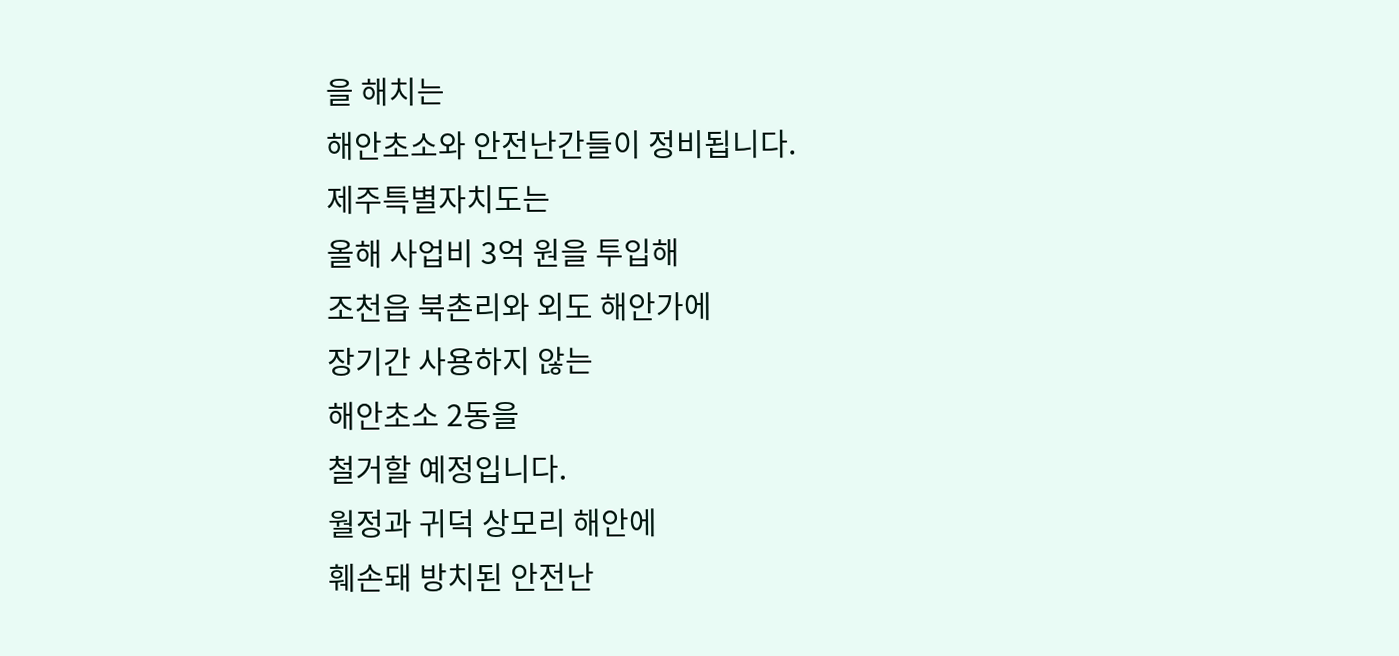을 해치는
해안초소와 안전난간들이 정비됩니다.
제주특별자치도는
올해 사업비 3억 원을 투입해
조천읍 북촌리와 외도 해안가에
장기간 사용하지 않는
해안초소 2동을
철거할 예정입니다.
월정과 귀덕 상모리 해안에
훼손돼 방치된 안전난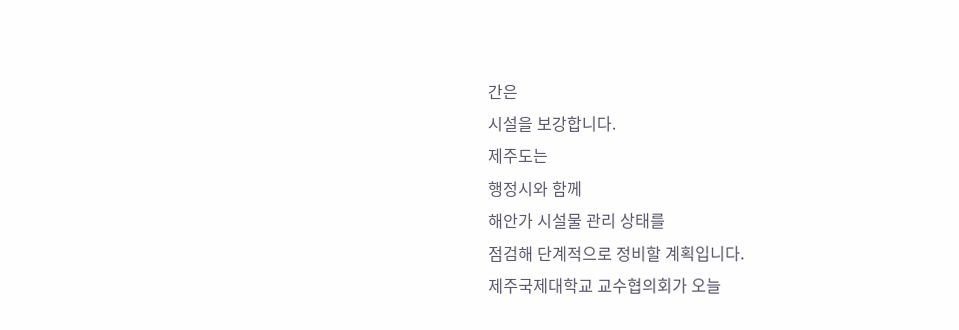간은
시설을 보강합니다.
제주도는
행정시와 함께
해안가 시설물 관리 상태를
점검해 단계적으로 정비할 계획입니다.
제주국제대학교 교수협의회가 오늘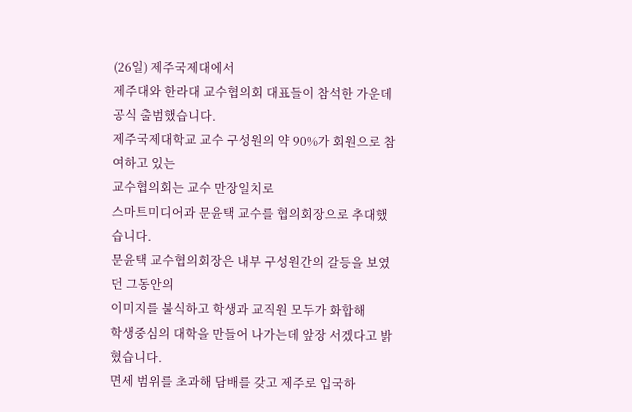(26일) 제주국제대에서
제주대와 한라대 교수협의회 대표들이 참석한 가운데 공식 출범했습니다.
제주국제대학교 교수 구성원의 약 90%가 회원으로 참여하고 있는
교수협의회는 교수 만장일치로
스마트미디어과 문윤택 교수를 협의회장으로 추대했습니다.
문윤택 교수협의회장은 내부 구성원간의 갈등을 보였던 그동안의
이미지를 불식하고 학생과 교직원 모두가 화합해
학생중심의 대학을 만들어 나가는데 앞장 서겠다고 밝혔습니다.
면세 범위를 초과해 담배를 갖고 제주로 입국하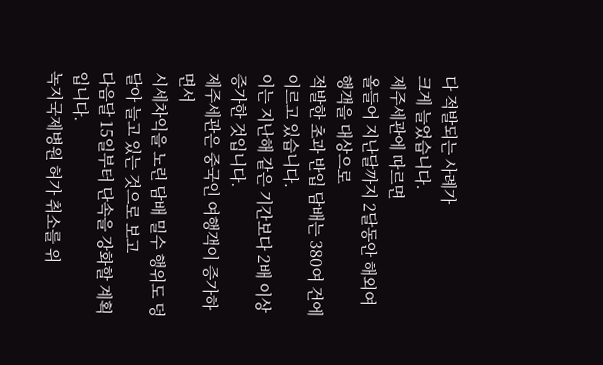다 적발되는 사례가
크게 늘었습니다.
제주세관에 따르면
올들어 지난달까지 2달동안 해외여행객을 대상으로
적발한 초과 반입 담배는 380여 건에 이르고 있습니다.
이는 지난해 같은 기간보다 2배 이상 증가한 것입니다.
제주세관은 중국인 여행객이 증가하면서
시세차익을 노린 담배 밀수 행위도 덩달아 늘고 있는 것으로 보고
다음달 15일부터 단속을 강화할 계획입니다.
녹지국제병원 허가 취소를 위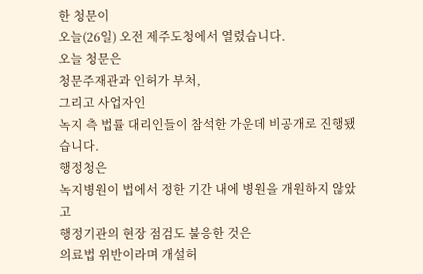한 청문이
오늘(26일) 오전 제주도청에서 열렸습니다.
오늘 청문은
청문주재관과 인허가 부처,
그리고 사업자인
녹지 측 법률 대리인들이 참석한 가운데 비공개로 진행됐습니다.
행정청은
녹지병원이 법에서 정한 기간 내에 병원을 개원하지 않았고
행정기관의 현장 점검도 불응한 것은
의료법 위반이라며 개설허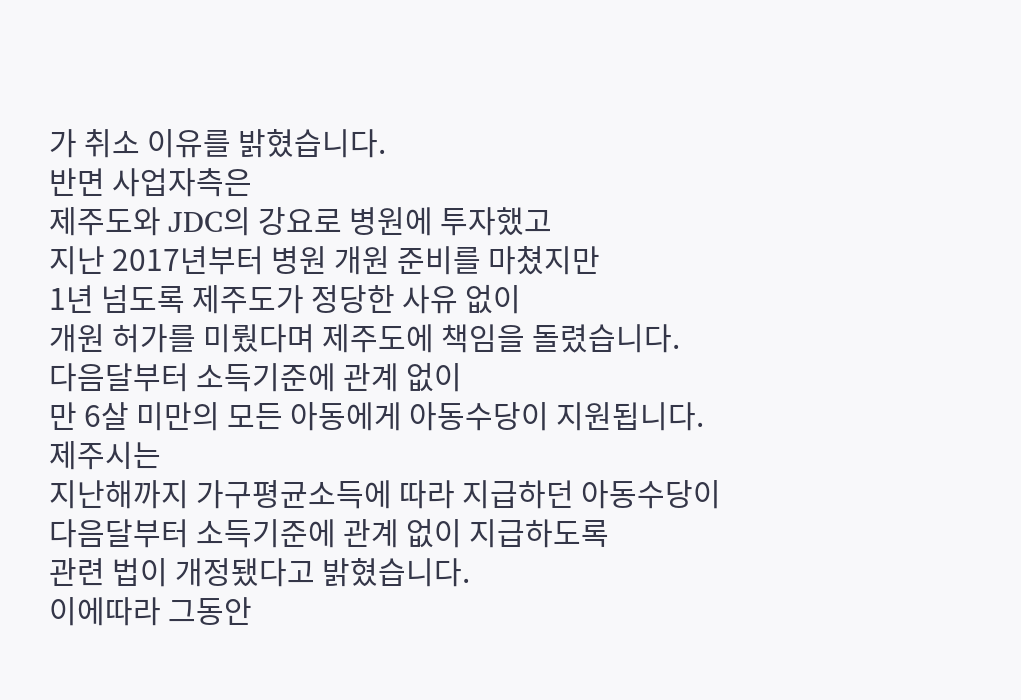가 취소 이유를 밝혔습니다.
반면 사업자측은
제주도와 JDC의 강요로 병원에 투자했고
지난 2017년부터 병원 개원 준비를 마쳤지만
1년 넘도록 제주도가 정당한 사유 없이
개원 허가를 미뤘다며 제주도에 책임을 돌렸습니다.
다음달부터 소득기준에 관계 없이
만 6살 미만의 모든 아동에게 아동수당이 지원됩니다.
제주시는
지난해까지 가구평균소득에 따라 지급하던 아동수당이
다음달부터 소득기준에 관계 없이 지급하도록
관련 법이 개정됐다고 밝혔습니다.
이에따라 그동안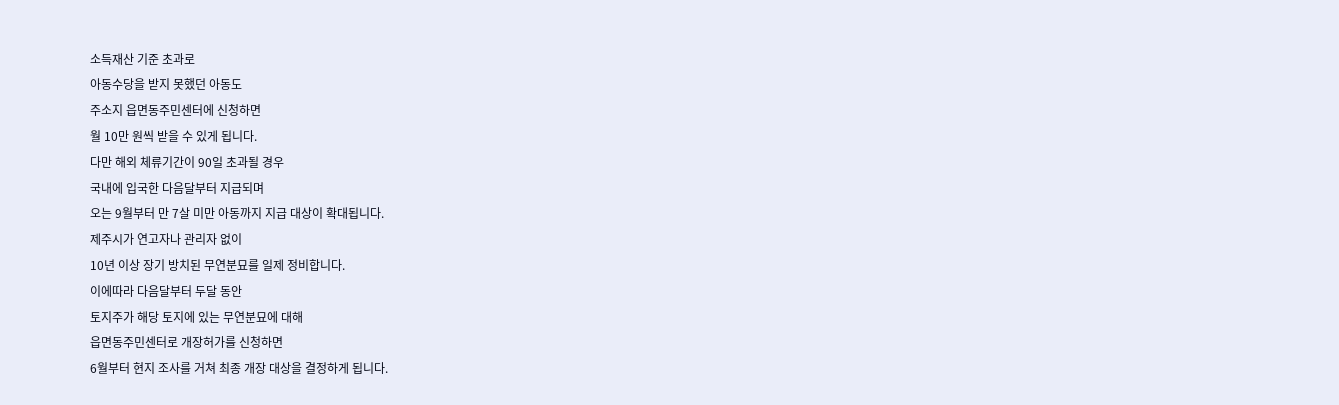소득재산 기준 초과로
아동수당을 받지 못했던 아동도
주소지 읍면동주민센터에 신청하면
월 10만 원씩 받을 수 있게 됩니다.
다만 해외 체류기간이 90일 초과될 경우
국내에 입국한 다음달부터 지급되며
오는 9월부터 만 7살 미만 아동까지 지급 대상이 확대됩니다.
제주시가 연고자나 관리자 없이
10년 이상 장기 방치된 무연분묘를 일제 정비합니다.
이에따라 다음달부터 두달 동안
토지주가 해당 토지에 있는 무연분묘에 대해
읍면동주민센터로 개장허가를 신청하면
6월부터 현지 조사를 거쳐 최종 개장 대상을 결정하게 됩니다.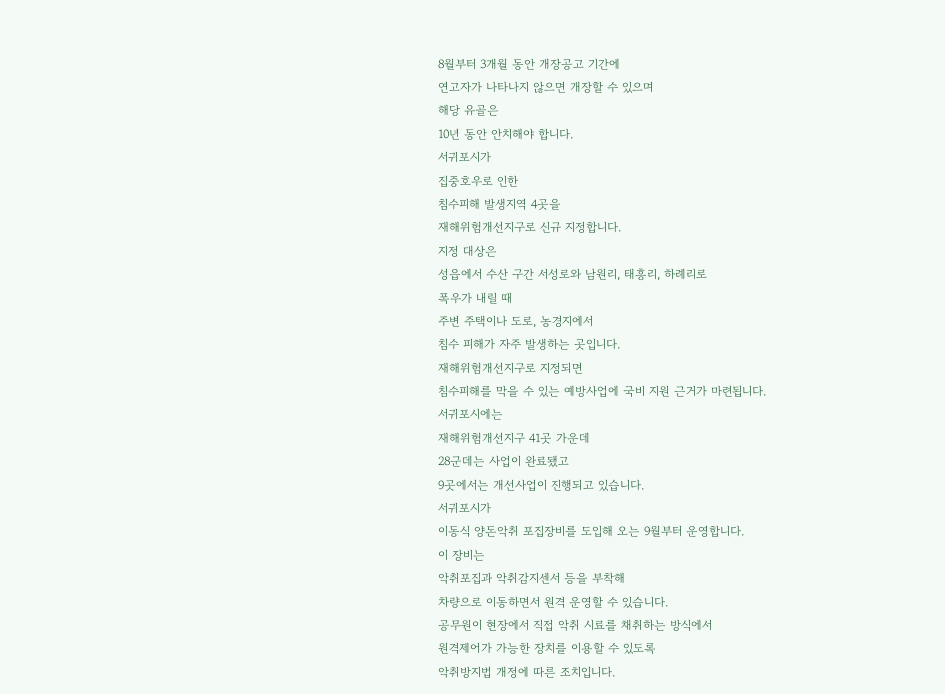8월부터 3개월 동안 개장공고 기간에
연고자가 나타나지 않으면 개장할 수 있으며
해당 유골은
10년 동안 안치해야 합니다.
서귀포시가
집중호우로 인한
침수피해 발생지역 4곳을
재해위험개선지구로 신규 지정합니다.
지정 대상은
성읍에서 수산 구간 서성로와 남원리, 태흥리, 하례리로
폭우가 내릴 때
주변 주택이나 도로, 농경지에서
침수 피해가 자주 발생하는 곳입니다.
재해위험개선지구로 지정되면
침수피해를 막을 수 있는 예방사업에 국비 지원 근거가 마련됩니다.
서귀포시에는
재해위험개선지구 41곳 가운데
28군데는 사업이 완료됐고
9곳에서는 개선사업이 진행되고 있습니다.
서귀포시가
이동식 양돈악취 포집장비를 도입해 오는 9월부터 운영합니다.
이 장비는
악취포집과 악취감지센서 등을 부착해
차량으로 이동하면서 원격 운영할 수 있습니다.
공무원이 현장에서 직접 악취 시료를 채취하는 방식에서
원격제어가 가능한 장치를 이용할 수 있도록
악취방지법 개정에 따른 조치입니다.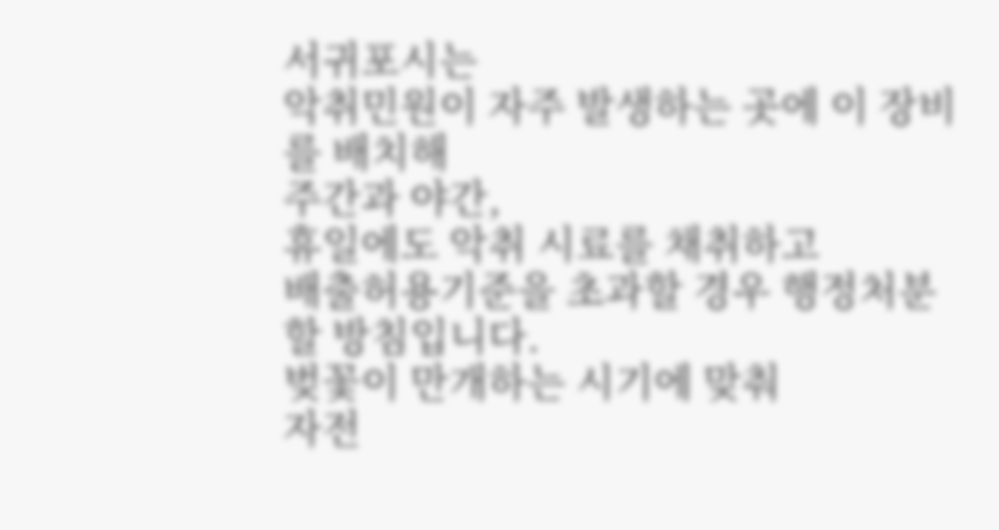서귀포시는
악취민원이 자주 발생하는 곳에 이 장비를 배치해
주간과 야간,
휴일에도 악취 시료를 채취하고
배출허용기준을 초과할 경우 행정처분할 방침입니다.
벚꽃이 만개하는 시기에 맞춰
자전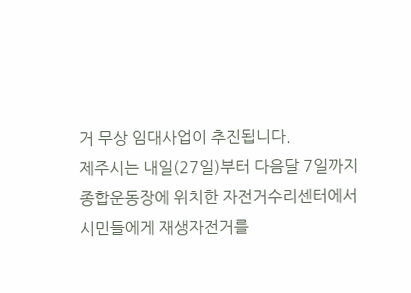거 무상 임대사업이 추진됩니다.
제주시는 내일(27일)부터 다음달 7일까지
종합운동장에 위치한 자전거수리센터에서
시민들에게 재생자전거를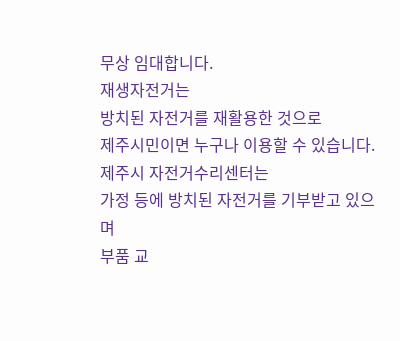무상 임대합니다.
재생자전거는
방치된 자전거를 재활용한 것으로
제주시민이면 누구나 이용할 수 있습니다.
제주시 자전거수리센터는
가정 등에 방치된 자전거를 기부받고 있으며
부품 교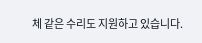체 같은 수리도 지원하고 있습니다.